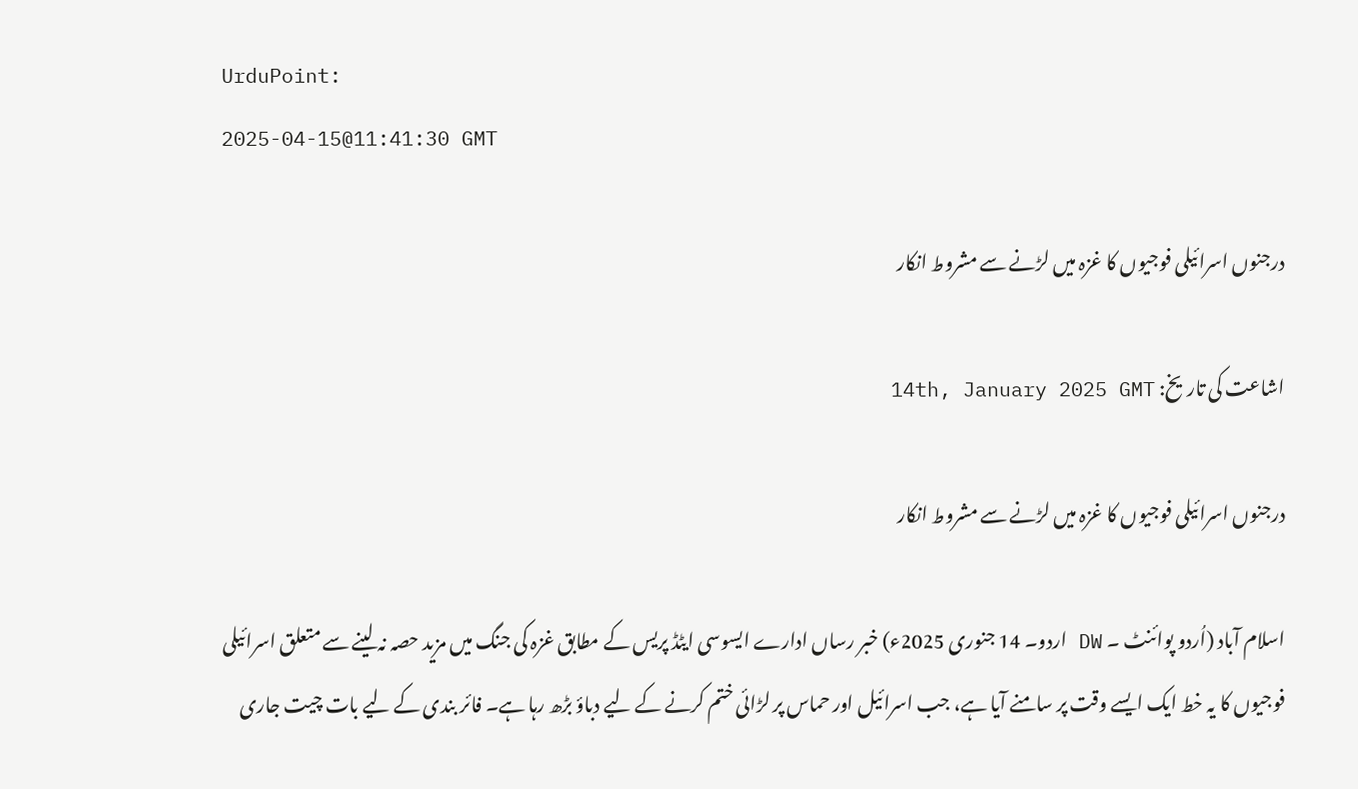UrduPoint:
2025-04-15@11:41:30 GMT

درجنوں اسرائیلی فوجیوں کا غزہ میں لڑنے سے مشروط انکار

اشاعت کی تاریخ: 14th, January 2025 GMT

درجنوں اسرائیلی فوجیوں کا غزہ میں لڑنے سے مشروط انکار

اسلام آباد (اُردو پوائنٹ ۔ DW اردو۔ 14 جنوری 2025ء) خبر رساں ادارے ایسوسی ایٹڈ پریس کے مطابق غزہ کی جنگ میں مزید حصہ نہ لینے سے متعلق اسرائیلی فوجیوں کا یہ خط ایک ایسے وقت پر سامنے آیا ہے، جب اسرائیل اور حماس پر لڑائی ختم کرنے کے لیے دباؤ بڑھ رہا ہے۔ فائر بندی کے لیے بات چیت جاری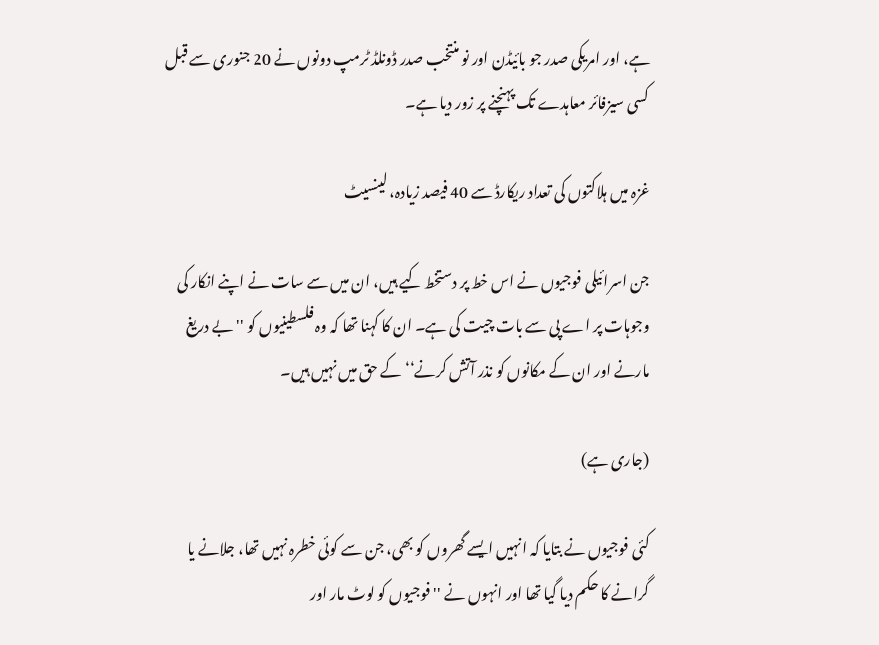ہے، اور امریکی صدر جو بائیڈن اور نو منتخب صدر ڈونلڈ ٹرمپ دونوں نے 20 جنوری سے قبل کسی سیزفائر معاہدے تک پہنچنے پر زور دیا ہے۔

غزہ میں ہلاکتوں کی تعداد ریکارڈ سے 40 فیصد زیادہ، لینسیٹ

جن اسرائیلی فوجیوں نے اس خط پر دستخط کیے ہیں، ان میں سے سات نے اپنے انکار کی وجوہات پر اے پی سے بات چیت کی ہے۔ ان کا کہنا تھا کہ وہ فلسطینیوں کو ''بے دریغ مارنے اور ان کے مکانوں کو نذر آتش کرنے‘‘ کے حق میں نہیں ہیں۔

(جاری ہے)

کئی فوجیوں نے بتایا کہ انہیں ایسے گھروں کو بھی، جن سے کوئی خطرہ نہیں تھا، جلانے یا گرانے کا حکم دیا گیا تھا اور انہوں نے ''فوجیوں کو لوٹ مار اور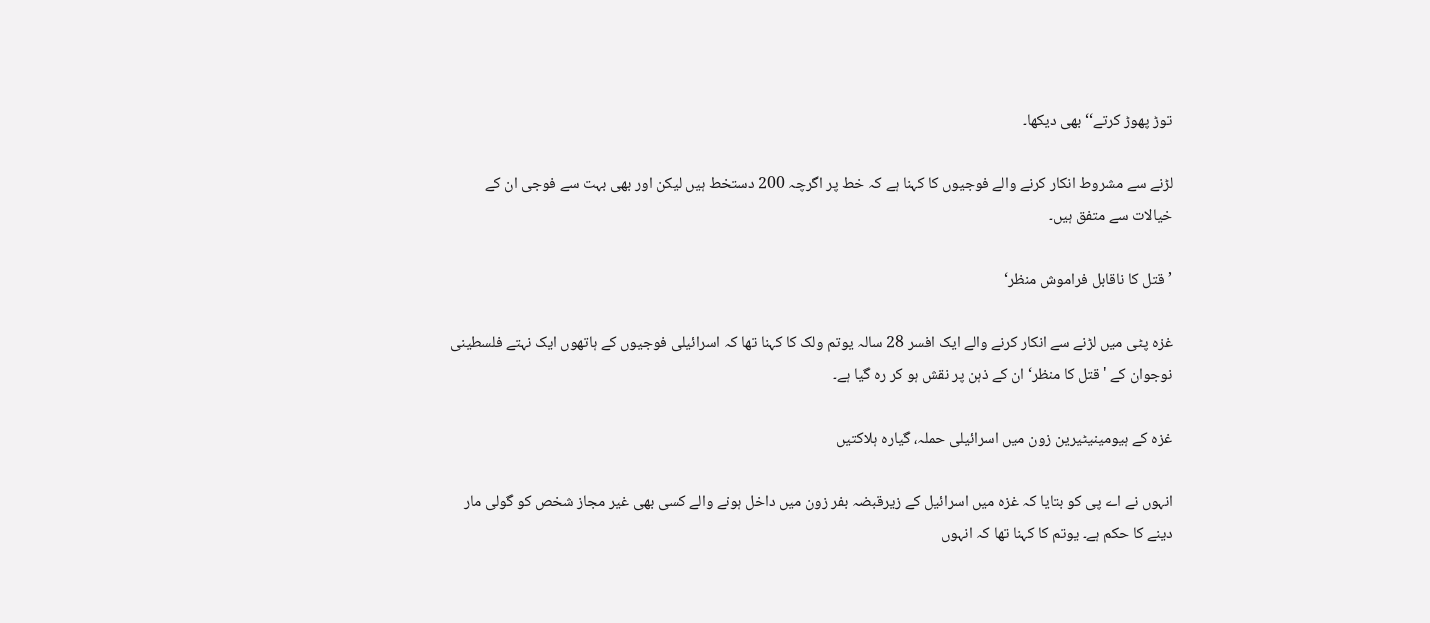توڑ پھوڑ کرتے‘‘ بھی دیکھا۔

لڑنے سے مشروط انکار کرنے والے فوجیوں کا کہنا ہے کہ خط پر اگرچہ 200 دستخط ہیں لیکن اور بھی بہت سے فوجی ان کے خیالات سے متفق ہیں۔

’قتل کا ناقابل فراموش منظر‘

غزہ پٹی میں لڑنے سے انکار کرنے والے ایک افسر 28 سالہ یوتم ولک کا کہنا تھا کہ اسرائیلی فوجیوں کے ہاتھوں ایک نہتے فلسطینی نوجوان کے 'قتل کا منظر‘ ان کے ذہن پر نقش ہو کر رہ گیا ہے۔

غزہ کے ہیومینیٹیرین زون میں اسرائیلی حملہ، گیارہ ہلاکتیں

انہوں نے اے پی کو بتایا کہ غزہ میں اسرائیل کے زیرقبضہ بفر زون میں داخل ہونے والے کسی بھی غیر مجاز شخص کو گولی مار دینے کا حکم ہے۔ یوتم کا کہنا تھا کہ انہوں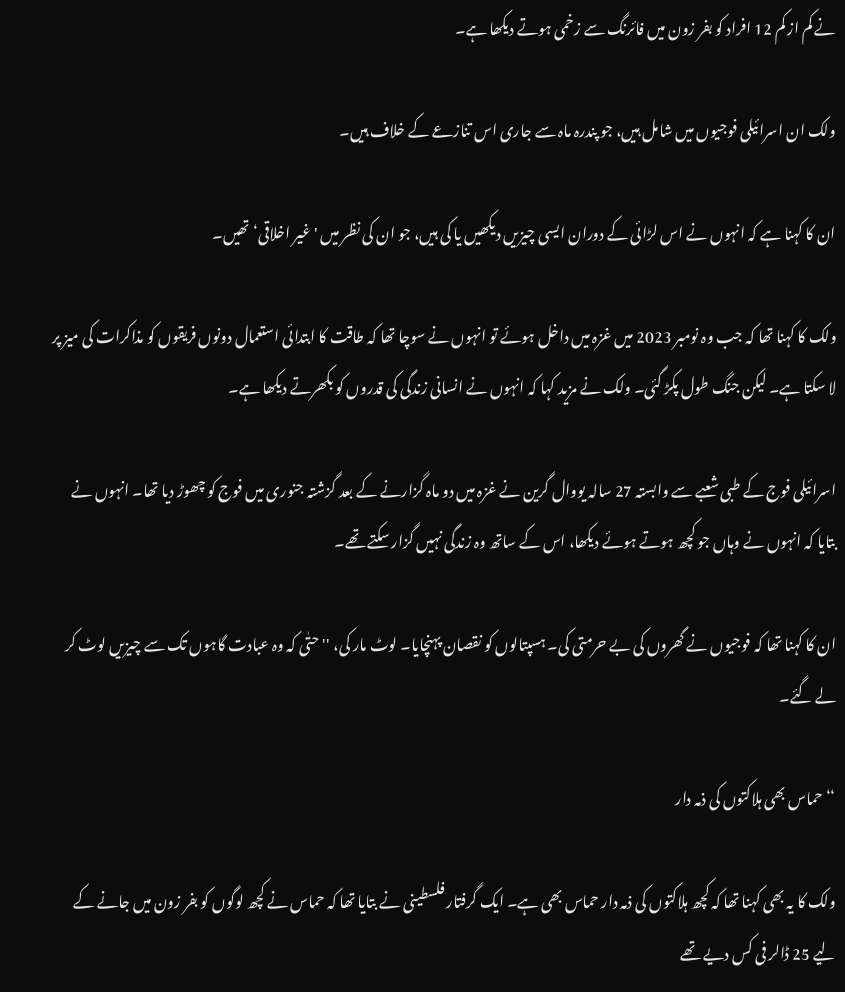نے کم از کم 12 افراد کو بفر زون میں فائرنگ سے زخمی ہوتے دیکھا ہے۔

ولک ان اسرائیلی فوجیوں میں شامل ہیں، جو پندرہ ماہ سے جاری اس تنازعے کے خلاف ہیں۔

ان کا کہنا ہے کہ انہوں نے اس لڑائی کے دوران ایسی چیزیں دیکھیں یا کی ہیں، جو ان کی نظر میں 'غیر اخلاقی‘ تھیں۔

ولک کا کہنا تھا کہ جب وہ نومبر 2023 میں غزہ میں داخل ہوئے تو انہوں نے سوچا تھا کہ طاقت کا ابتدائی استعمال دونوں فریقوں کو مذاکرات کی میز پر لا سکتا ہے۔ لیکن جنگ طول پکڑ گئی۔ ولک نے مزید کہا کہ انہوں نے انسانی زندگی کی قدروں کو بکھرتے دیکھا ہے۔

اسرائیلی فوج کے طبی شعبے سے وابستہ 27 سالہ یووال گرین نے غزہ میں دو ماہ گزارنے کے بعد گزشتہ جنوری میں فوج کو چھوڑ دیا تھا۔ انہوں نے بتایا کہ انہوں نے وہاں جو کچھ ہوتے ہوئے دیکھا، اس کے ساتھ وہ زندگی نہیں گزار سکتے تھے۔

ان کا کہنا تھا کہ فوجیوں نے گھروں کی بے حرمتی کی۔ ہسپتالوں کو نقصان پہنچایا۔ لوٹ مار کی، ''حتٰی کہ وہ عبادت گاہوں تک سے چیزیں لوٹ کر لے گئے۔

‘‘ حماس بھی ہلاکتوں کی ذمہ دار

ولک کا یہ بھی کہنا تھا کہ کچھ ہلاکتوں کی ذمہ دار حماس بھی ہے۔ ایک گرفتار فلسطینی نے بتایا تھا کہ حماس نے کچھ لوگوں کو بفر زون میں جانے کے لیے 25 ڈالر فی کس دیے تھے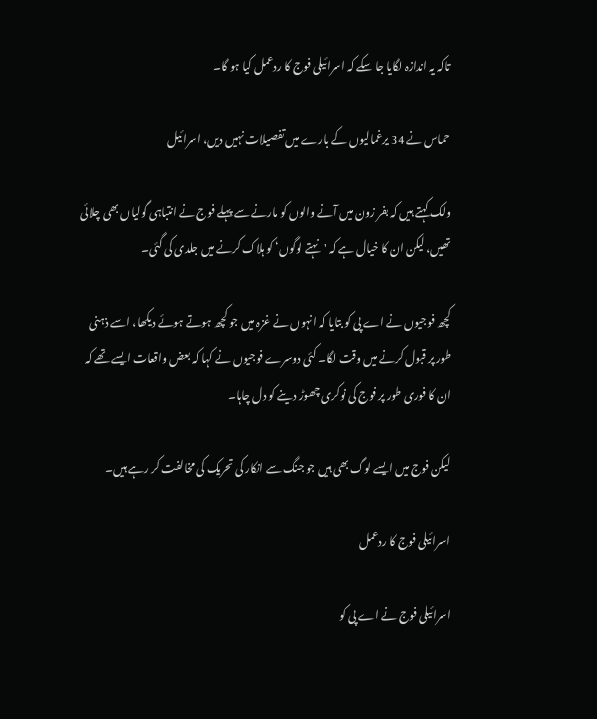تاکہ یہ اندازہ لگایا جا سکے کہ اسرائیلی فوج کا ردعمل کیا ہو گا۔

حماس نے 34 یرغمالیوں کے بارے میں تفصیلات نہیں دیں، اسرائیل

ولک کہتے ہیں کہ بفر زون میں آنے والوں کو مارنے سے پہلے فوج نے انتباہی گولیاں بھی چلائی تھیں، لیکن ان کا خیال ہے کہ 'نہتے لوگوں‘ کو ہلاک کرنے میں جلدی کی گئی۔

کچھ فوجیوں نے اے پی کو بتایا کہ انہوں نے غزہ میں جو کچھ ہوتے ہوئے دیکھا، اسے ذہنی طور پر قبول کرنے میں وقت لگا۔ کئی دوسرے فوجیوں نے کہا کہ بعض واقعات ایسے تھے کہ ان کا فوری طور پر فوج کی نوکری چھوڑ دینے کو دل چاہا۔

لیکن فوج میں ایسے لوگ بھی ہیں جو جنگ سے انکار کی تحریک کی مخالفت کر رہے ہیں۔

اسرائیلی فوج کا ردعمل

اسرائیلی فوج نے اے پی کو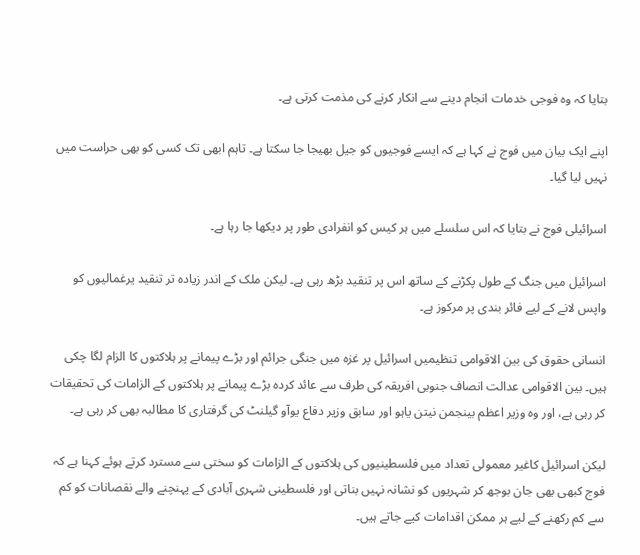بتایا کہ وہ فوجی خدمات انجام دینے سے انکار کرنے کی مذمت کرتی ہے۔

اپنے ایک بیان میں فوج نے کہا ہے کہ ایسے فوجیوں کو جیل بھیجا جا سکتا ہے۔ تاہم ابھی تک کسی کو بھی حراست میں نہیں لیا گیا۔

اسرائیلی فوج نے بتایا کہ اس سلسلے میں ہر کیس کو انفرادی طور پر دیکھا جا رہا ہے۔

اسرائیل میں جنگ کے طول پکڑنے کے ساتھ اس پر تنقید بڑھ رہی ہے۔ لیکن ملک کے اندر زیادہ تر تنقید یرغمالیوں کو واپس لانے کے لیے فائر بندی پر مرکوز ہے۔

انسانی حقوق کی بین الاقوامی تنظیمیں اسرائیل پر غزہ میں جنگی جرائم اور بڑے پیمانے پر ہلاکتوں کا الزام لگا چکی ہیں۔ بین الاقوامی عدالت انصاف جنوبی افریقہ کی طرف سے عائد کردہ بڑے پیمانے پر ہلاکتوں کے الزامات کی تحقیقات کر رہی ہے، اور وہ وزیر اعظم بینجمن نیتن یاہو اور سابق وزیر دفاع یوآو گیلنٹ کی گرفتاری کا مطالبہ بھی کر رہی ہے۔

لیکن اسرائیل کاغیر معمولی تعداد میں فلسطینیوں کی ہلاکتوں کے الزامات کو سختی سے مسترد کرتے ہوئے کہنا ہے کہ فوج کبھی بھی جان بوجھ کر شہریوں کو نشانہ نہیں بناتی اور فلسطینی شہری آبادی کے پہنچنے والے نقصانات کو کم سے کم رکھنے کے لیے ہر ممکن اقدامات کیے جاتے ہیں۔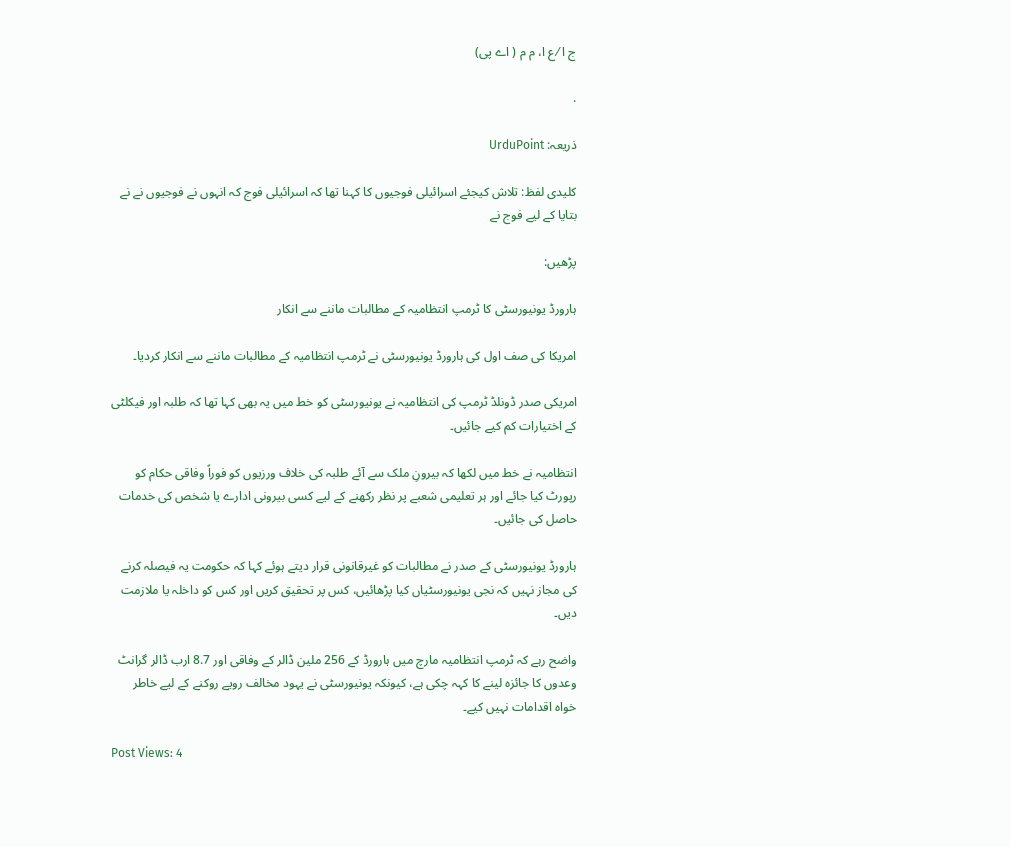ج ا ⁄ ع ا، م م ( اے پی)

.

ذریعہ: UrduPoint

کلیدی لفظ: تلاش کیجئے اسرائیلی فوجیوں کا کہنا تھا کہ اسرائیلی فوج کہ انہوں نے فوجیوں نے نے بتایا کے لیے فوج نے

پڑھیں:

ہارورڈ یونیورسٹی کا ٹرمپ انتظامیہ کے مطالبات ماننے سے انکار

امریکا کی صف اول کی ہارورڈ یونیورسٹی نے ٹرمپ انتظامیہ کے مطالبات ماننے سے انکار کردیا۔

امریکی صدر ڈونلڈ ٹرمپ کی انتظامیہ نے یونیورسٹی کو خط میں یہ بھی کہا تھا کہ طلبہ اور فیکلٹی کے اختیارات کم کیے جائیں۔

انتظامیہ نے خط میں لکھا کہ بیرونِ ملک سے آئے طلبہ کی خلاف ورزیوں کو فوراً وفاقی حکام کو رپورٹ کیا جائے اور ہر تعلیمی شعبے پر نظر رکھنے کے لیے کسی بیرونی ادارے یا شخص کی خدمات حاصل کی جائیں۔

ہارورڈ یونیورسٹی کے صدر نے مطالبات کو غیرقانونی قرار دیتے ہوئے کہا کہ حکومت یہ فیصلہ کرنے کی مجاز نہیں کہ نجی یونیورسٹیاں کیا پڑھائیں، کس پر تحقیق کریں اور کس کو داخلہ یا ملازمت دیں۔

واضح رہے کہ ٹرمپ انتظامیہ مارچ میں ہارورڈ کے 256 ملین ڈالر کے وفاقی اور 8.7 ارب ڈالر گرانٹ وعدوں کا جائزہ لینے کا کہہ چکی ہے، کیونکہ یونیورسٹی نے یہود مخالف رویے روکنے کے لیے خاطر خواہ اقدامات نہیں کیے۔

Post Views: 4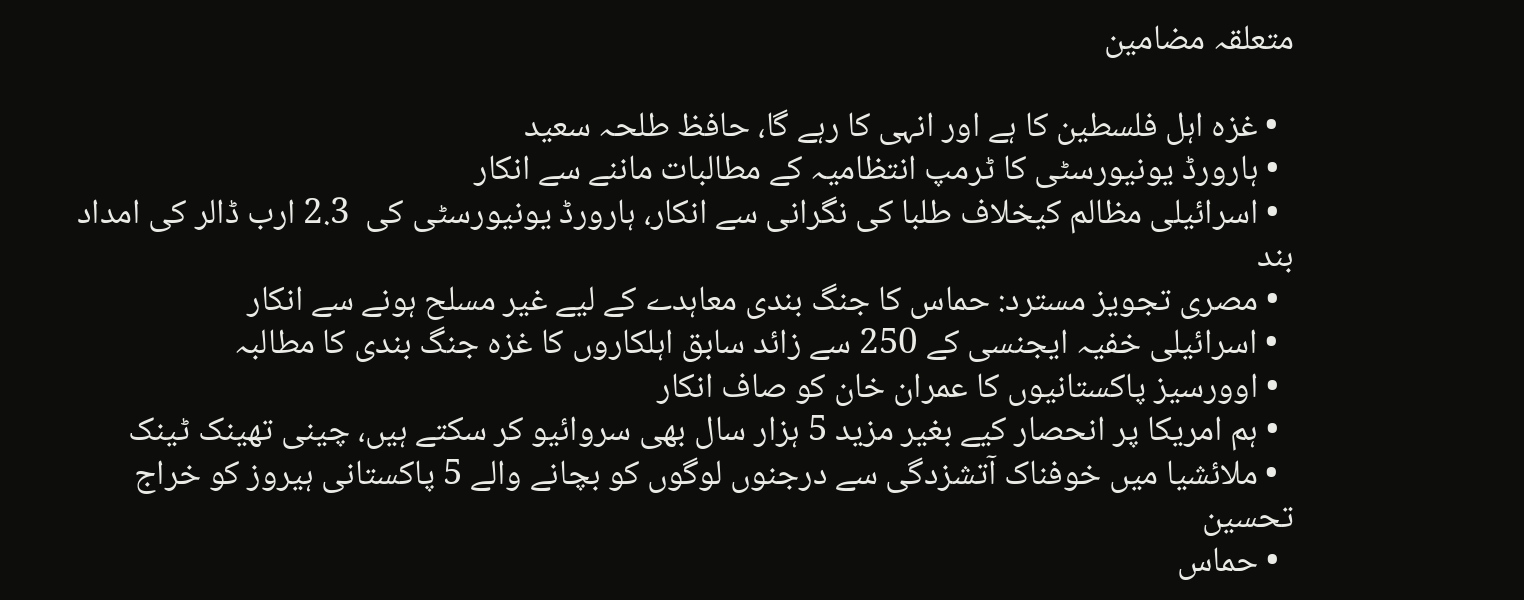متعلقہ مضامین

  • غزہ اہل فلسطین کا ہے اور انہی کا رہے گا، حافظ طلحہ سعید
  • ہارورڈ یونیورسٹی کا ٹرمپ انتظامیہ کے مطالبات ماننے سے انکار
  • اسرائیلی مظالم کیخلاف طلبا کی نگرانی سے انکار، ہارورڈ یونیورسٹی کی  2.3 ارب ڈالر کی امداد بند
  • مصری تجویز مسترد: حماس کا جنگ بندی معاہدے کے لیے غیر مسلح ہونے سے انکار
  • اسرائیلی خفیہ ایجنسی کے 250 سے زائد سابق اہلکاروں کا غزہ جنگ بندی کا مطالبہ
  • اوورسیز پاکستانیوں کا عمران خان کو صاف انکار
  • ہم امریکا پر انحصار کیے بغیر مزید 5 ہزار سال بھی سروائیو کر سکتے ہیں، چینی تھینک ٹینک
  • ملائشیا میں خوفناک آتشزدگی سے درجنوں لوگوں کو بچانے والے 5 پاکستانی ہیروز کو خراج تحسین
  • حماس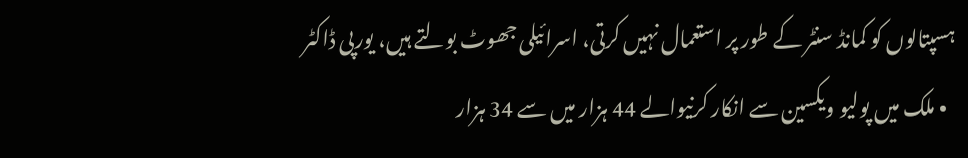ہسپتالوں کو کمانڈ سنٹر کے طور پر استعمال نہیں کرتی، اسرائیلی جھوٹ بولتے ہیں، یورپی ڈاکٹر
  • ملک میں پولیو ویکسین سے انکار کرنیوالے 44 ہزار میں سے 34 ہزار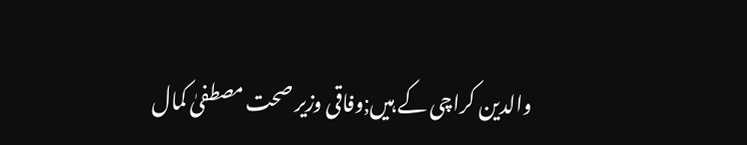والدین کراچی کے ہیں;وفاقی وزیر صحت مصطفیٰ کمال